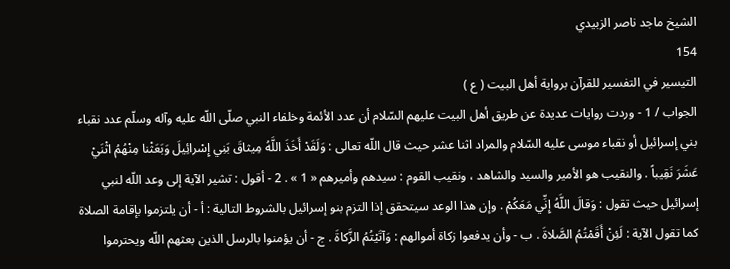الشيخ ماجد ناصر الزبيدي
154
التيسير في التفسير للقرآن برواية أهل البيت ( ع )
الجواب / 1 - وردت روايات عديدة عن طريق أهل البيت عليهم السّلام أن عدد الأئمة وخلفاء النبي صلّى اللّه عليه وآله وسلّم عدد نقباء بني إسرائيل أو نقباء موسى عليه السّلام والمراد اثنا عشر حيث قال اللّه تعالى : وَلَقَدْ أَخَذَ اللَّهُ مِيثاقَ بَنِي إِسْرائِيلَ وَبَعَثْنا مِنْهُمُ اثْنَيْ عَشَرَ نَقِيباً . والنقيب هو الأمير والسيد والشاهد ، ونقيب القوم : سيدهم وأميرهم « 1 » . 2 - أقول : تشير الآية إلى وعد اللّه لنبي إسرائيل حيث تقول : وَقالَ اللَّهُ إِنِّي مَعَكُمْ . وإن هذا الوعد سيتحقق إذا التزم بنو إسرائيل بالشروط التالية : أ - أن يلتزموا بإقامة الصلاة كما تقول الآية : لَئِنْ أَقَمْتُمُ الصَّلاةَ . ب - وأن يدفعوا زكاة أموالهم : وَآتَيْتُمُ الزَّكاةَ . ج - أن يؤمنوا بالرسل الذين بعثهم اللّه ويحترموا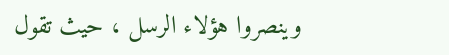وينصروا هؤلاء الرسل ، حيث تقول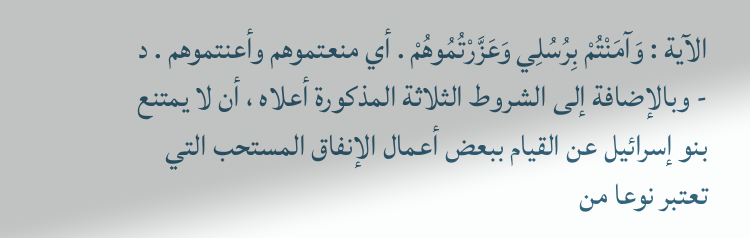الآية : وَآمَنْتُمْ بِرُسُلِي وَعَزَّرْتُمُوهُمْ . أي منعتموهم وأعنتموهم . د - وبالإضافة إلى الشروط الثلاثة المذكورة أعلاه ، أن لا يمتنع بنو إسرائيل عن القيام ببعض أعمال الإنفاق المستحب التي تعتبر نوعا من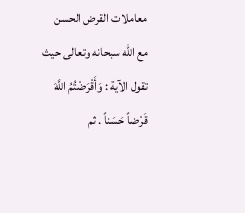معاملات القرض الحسن مع اللّه سبحانه وتعالى حيث تقول الآية : وَأَقْرَضْتُمُ اللَّهَ قَرْضاً حَسَناً . ثم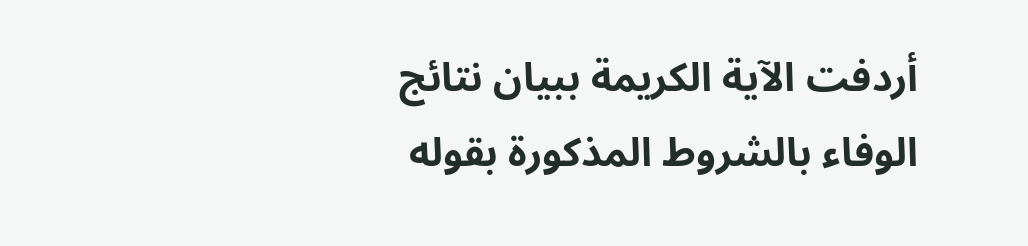أردفت الآية الكريمة ببيان نتائج الوفاء بالشروط المذكورة بقوله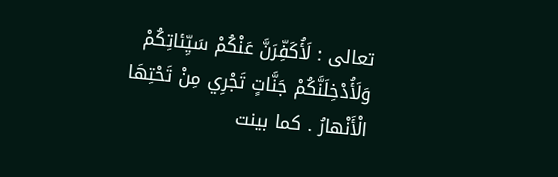تعالى : لَأُكَفِّرَنَّ عَنْكُمْ سَيِّئاتِكُمْ وَلَأُدْخِلَنَّكُمْ جَنَّاتٍ تَجْرِي مِنْ تَحْتِهَا الْأَنْهارُ . كما بينت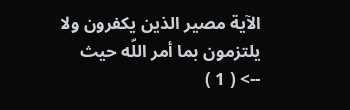الآية مصير الذين يكفرون ولا يلتزمون بما أمر اللّه حيث
--> ( 1 )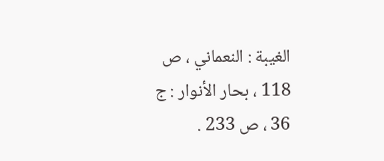الغيبة : النعماني ، ص 118 ، بحار الأنوار : ج 36 ، ص 233 .